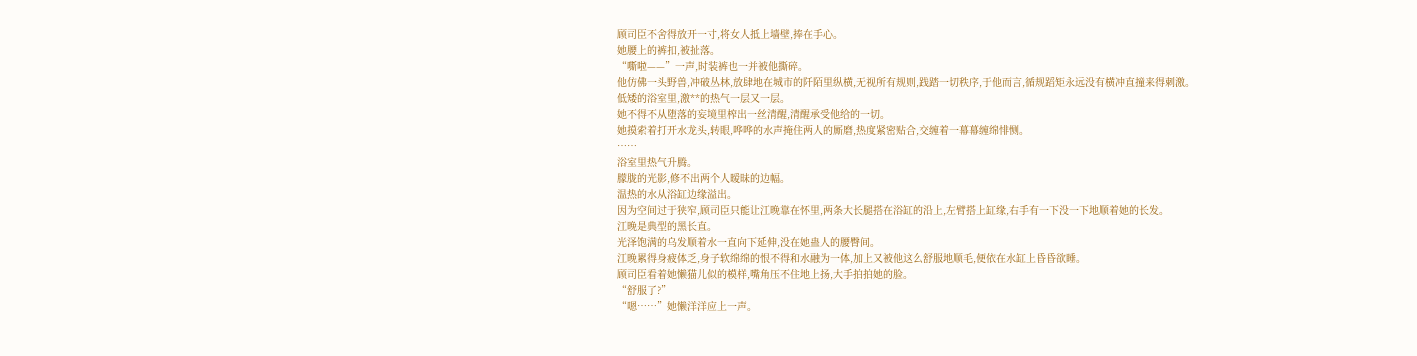顾司臣不舍得放开一寸,将女人抵上墙壁,捧在手心。
她腰上的裤扣,被扯落。
“嘶啦——”一声,时装裤也一并被他撕碎。
他仿佛一头野兽,冲破丛林,放肆地在城市的阡陌里纵横,无视所有规则,践踏一切秩序,于他而言,循规蹈矩永远没有横冲直撞来得刺激。
低矮的浴室里,激**的热气一层又一层。
她不得不从堕落的妄境里榨出一丝清醒,清醒承受他给的一切。
她摸索着打开水龙头,转眼,哗哗的水声掩住两人的厮磨,热度紧密贴合,交缠着一幕幕缠绵悱恻。
……
浴室里热气升腾。
朦胧的光影,修不出两个人暧昧的边幅。
温热的水从浴缸边缘溢出。
因为空间过于狭窄,顾司臣只能让江晚靠在怀里,两条大长腿搭在浴缸的沿上,左臂搭上缸缘,右手有一下没一下地顺着她的长发。
江晚是典型的黑长直。
光泽饱满的乌发顺着水一直向下延伸,没在她蛊人的腰臀间。
江晚累得身疲体乏,身子软绵绵的恨不得和水融为一体,加上又被他这么舒服地顺毛,便依在水缸上昏昏欲睡。
顾司臣看着她懒猫儿似的模样,嘴角压不住地上扬,大手拍拍她的脸。
“舒服了?”
“嗯……”她懒洋洋应上一声。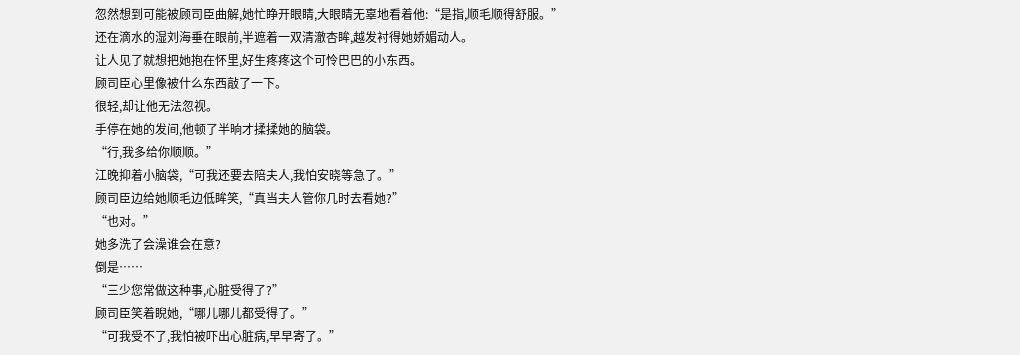忽然想到可能被顾司臣曲解,她忙睁开眼睛,大眼睛无辜地看着他:“是指,顺毛顺得舒服。”
还在滴水的湿刘海垂在眼前,半遮着一双清澈杏眸,越发衬得她娇媚动人。
让人见了就想把她抱在怀里,好生疼疼这个可怜巴巴的小东西。
顾司臣心里像被什么东西敲了一下。
很轻,却让他无法忽视。
手停在她的发间,他顿了半晌才揉揉她的脑袋。
“行,我多给你顺顺。”
江晚抑着小脑袋,“可我还要去陪夫人,我怕安晓等急了。”
顾司臣边给她顺毛边低眸笑,“真当夫人管你几时去看她?”
“也对。”
她多洗了会澡谁会在意?
倒是……
“三少您常做这种事,心脏受得了?”
顾司臣笑着睨她,“哪儿哪儿都受得了。”
“可我受不了,我怕被吓出心脏病,早早寄了。”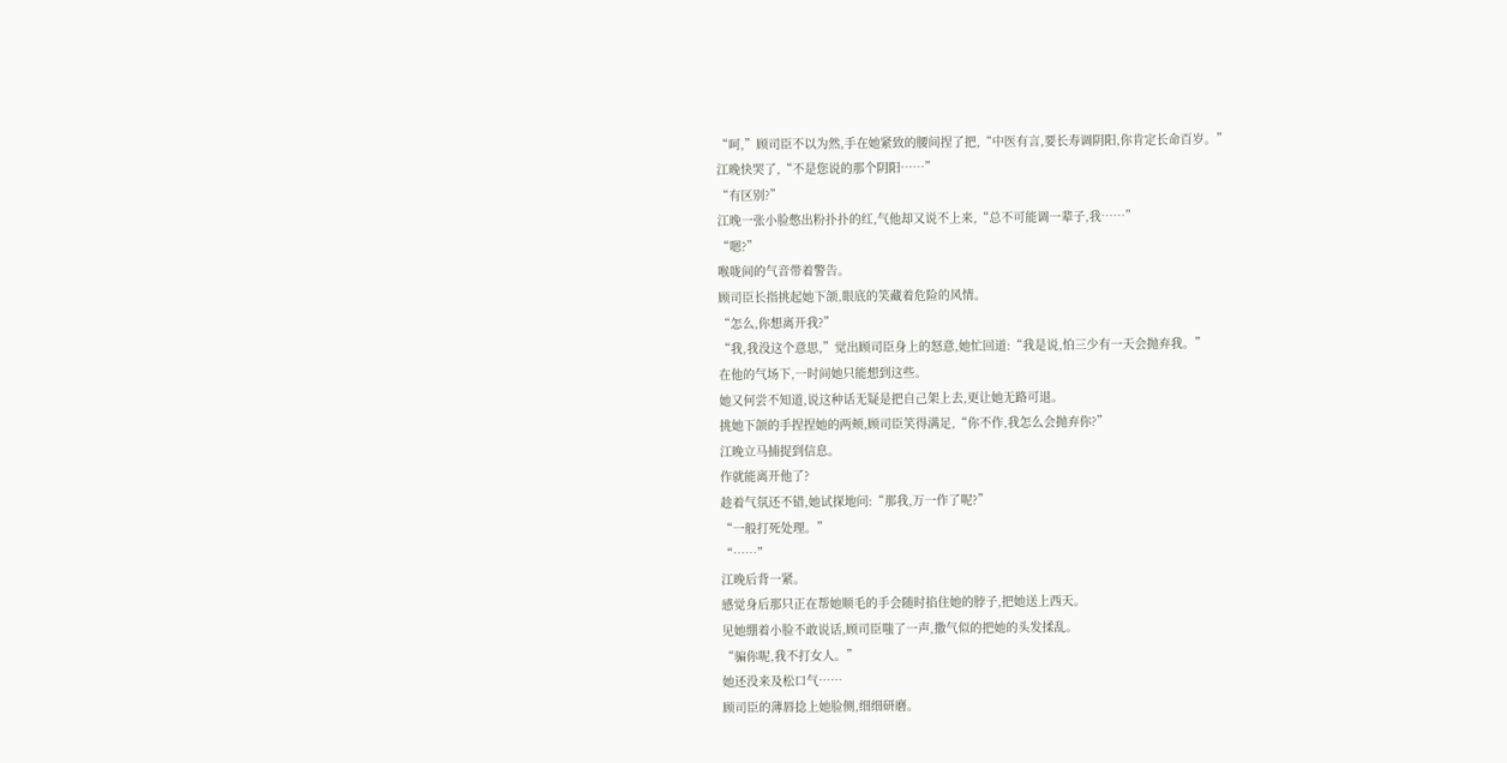“呵,”顾司臣不以为然,手在她紧致的腰间捏了把,“中医有言,要长寿调阴阳,你肯定长命百岁。”
江晚快哭了,“不是您说的那个阴阳……”
“有区别?”
江晚一张小脸憋出粉扑扑的红,气他却又说不上来,“总不可能调一辈子,我……”
“嗯?”
喉咙间的气音带着警告。
顾司臣长指挑起她下颌,眼底的笑藏着危险的风情。
“怎么,你想离开我?”
“我,我没这个意思,”觉出顾司臣身上的怒意,她忙回道:“我是说,怕三少有一天会抛弃我。”
在他的气场下,一时间她只能想到这些。
她又何尝不知道,说这种话无疑是把自己架上去,更让她无路可退。
挑她下颌的手捏捏她的两颊,顾司臣笑得满足,“你不作,我怎么会抛弃你?”
江晚立马捕捉到信息。
作就能离开他了?
趁着气氛还不错,她试探地问:“那我,万一作了呢?”
“一般打死处理。”
“……”
江晚后背一紧。
感觉身后那只正在帮她顺毛的手会随时掐住她的脖子,把她送上西天。
见她绷着小脸不敢说话,顾司臣嗤了一声,撒气似的把她的头发揉乱。
“骗你呢,我不打女人。”
她还没来及松口气……
顾司臣的薄唇捻上她脸侧,细细研磨。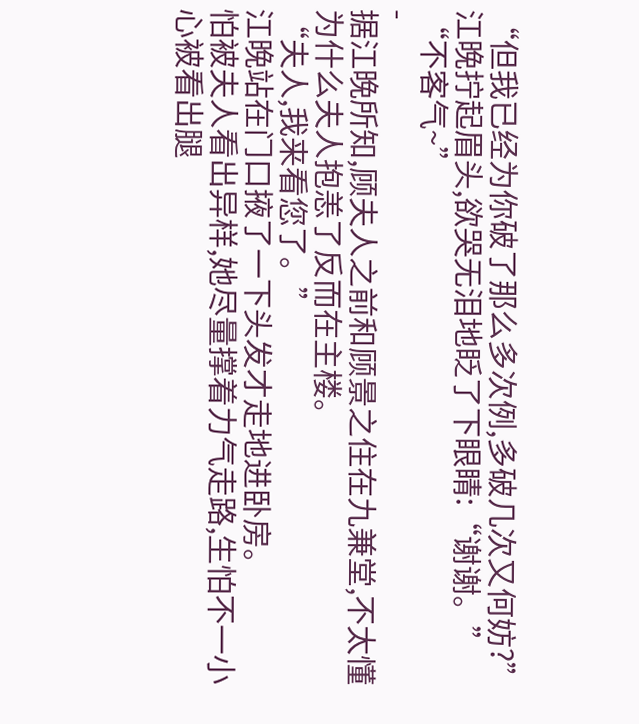“但我已经为你破了那么多次例,多破几次又何妨?”
江晚拧起眉头,欲哭无泪地眨了下眼睛:“谢谢。”
“不客气~”
-
据江晚所知,顾夫人之前和顾景之住在九兼堂,不太懂为什么夫人抱恙了反而在主楼。
“夫人,我来看您了。”
江晚站在门口掖了一下头发才走地进卧房。
怕被夫人看出异样,她尽量撑着力气走路,生怕不一小心被看出腿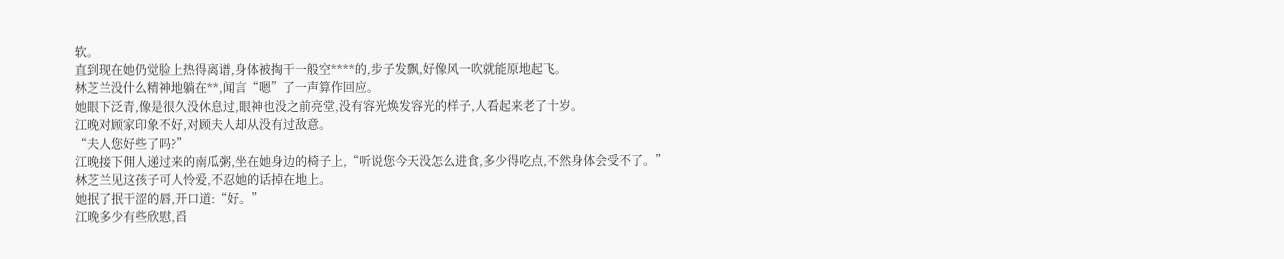软。
直到现在她仍觉脸上热得离谱,身体被掏干一般空****的,步子发飘,好像风一吹就能原地起飞。
林芝兰没什么精神地躺在**,闻言“嗯”了一声算作回应。
她眼下泛青,像是很久没休息过,眼神也没之前亮堂,没有容光焕发容光的样子,人看起来老了十岁。
江晚对顾家印象不好,对顾夫人却从没有过敌意。
“夫人您好些了吗?”
江晚接下佣人递过来的南瓜粥,坐在她身边的椅子上,“听说您今天没怎么进食,多少得吃点,不然身体会受不了。”
林芝兰见这孩子可人怜爱,不忍她的话掉在地上。
她抿了抿干涩的唇,开口道:“好。”
江晚多少有些欣慰,舀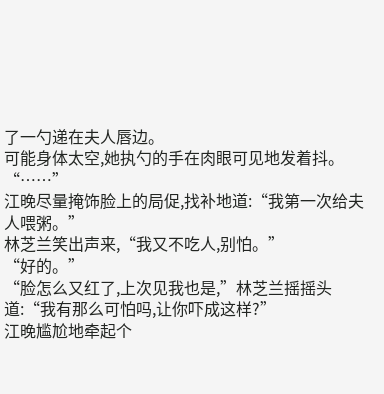了一勺递在夫人唇边。
可能身体太空,她执勺的手在肉眼可见地发着抖。
“……”
江晚尽量掩饰脸上的局促,找补地道:“我第一次给夫人喂粥。”
林芝兰笑出声来,“我又不吃人,别怕。”
“好的。”
“脸怎么又红了,上次见我也是,”林芝兰摇摇头道:“我有那么可怕吗,让你吓成这样?”
江晚尴尬地牵起个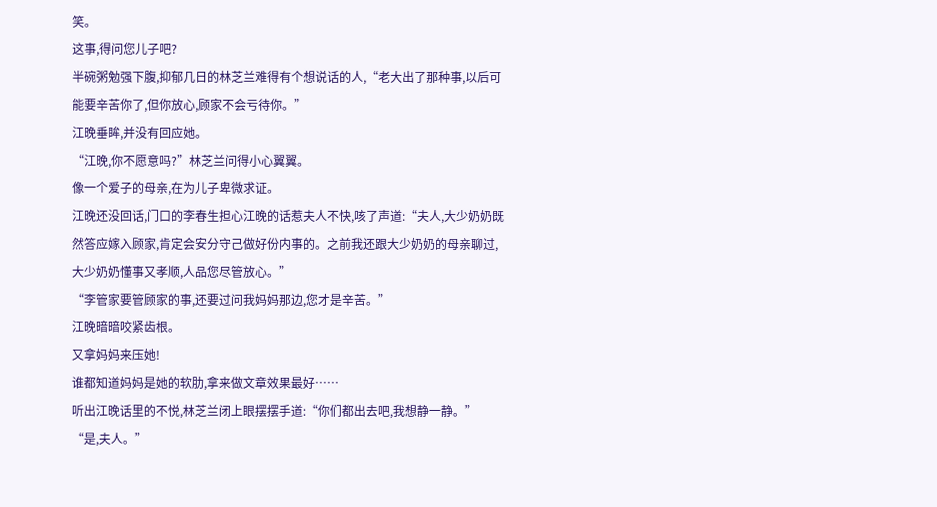笑。
这事,得问您儿子吧?
半碗粥勉强下腹,抑郁几日的林芝兰难得有个想说话的人,“老大出了那种事,以后可能要辛苦你了,但你放心,顾家不会亏待你。”
江晚垂眸,并没有回应她。
“江晚,你不愿意吗?”林芝兰问得小心翼翼。
像一个爱子的母亲,在为儿子卑微求证。
江晚还没回话,门口的李春生担心江晚的话惹夫人不快,咳了声道:“夫人,大少奶奶既然答应嫁入顾家,肯定会安分守己做好份内事的。之前我还跟大少奶奶的母亲聊过,大少奶奶懂事又孝顺,人品您尽管放心。”
“李管家要管顾家的事,还要过问我妈妈那边,您才是辛苦。”
江晚暗暗咬紧齿根。
又拿妈妈来压她!
谁都知道妈妈是她的软肋,拿来做文章效果最好……
听出江晚话里的不悦,林芝兰闭上眼摆摆手道:“你们都出去吧,我想静一静。”
“是,夫人。”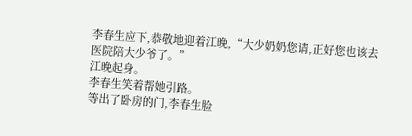李春生应下,恭敬地迎着江晚,“大少奶奶您请,正好您也该去医院陪大少爷了。”
江晚起身。
李春生笑着帮她引路。
等出了卧房的门,李春生脸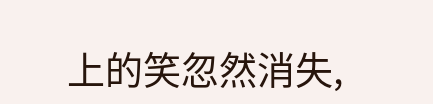上的笑忽然消失,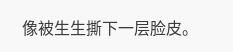像被生生撕下一层脸皮。